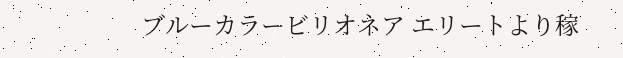ブルーカラービリオネア エリートより稼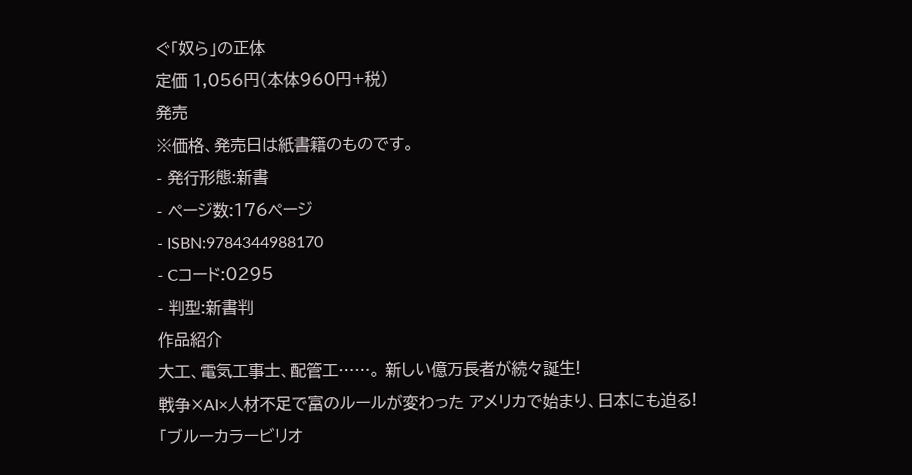ぐ「奴ら」の正体
定価 1,056円(本体960円+税)
発売
※価格、発売日は紙書籍のものです。
- 発行形態:新書
- ページ数:176ページ
- ISBN:9784344988170
- Cコード:0295
- 判型:新書判
作品紹介
大工、電気工事士、配管工……。 新しい億万長者が続々誕生!
戦争×AI×人材不足で富のルールが変わった アメリカで始まり、日本にも迫る!
「ブルーカラービリオ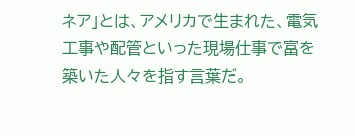ネア」とは、アメリカで生まれた、電気工事や配管といった現場仕事で富を築いた人々を指す言葉だ。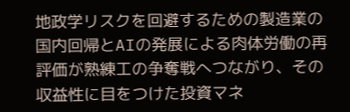地政学リスクを回避するための製造業の国内回帰とAIの発展による肉体労働の再評価が熟練工の争奪戦へつながり、その収益性に目をつけた投資マネ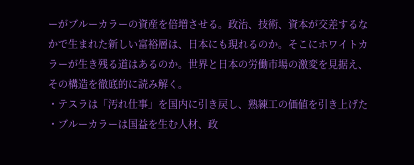ーがブルーカラーの資産を倍増させる。政治、技術、資本が交差するなかで生まれた新しい富裕層は、日本にも現れるのか。そこにホワイトカラーが生き残る道はあるのか。世界と日本の労働市場の激変を見据え、その構造を徹底的に読み解く。
・テスラは「汚れ仕事」を国内に引き戻し、熟練工の価値を引き上げた
・ブルーカラーは国益を生む人材、政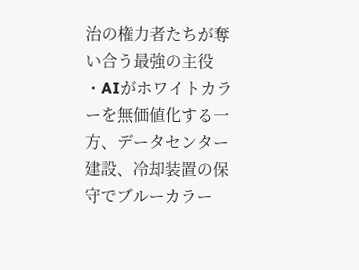治の権力者たちが奪い合う最強の主役
・AIがホワイトカラーを無価値化する一方、データセンター建設、冷却装置の保守でブルーカラー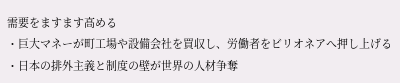需要をますます高める
・巨大マネーが町工場や設備会社を買収し、労働者をビリオネアへ押し上げる
・日本の排外主義と制度の壁が世界の人材争奪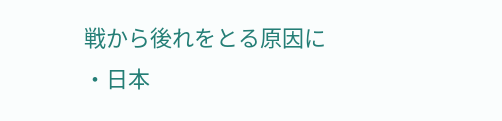戦から後れをとる原因に
・日本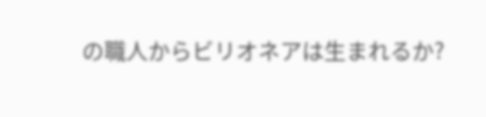の職人からビリオネアは生まれるか?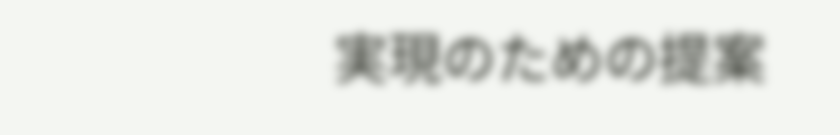実現のための提案